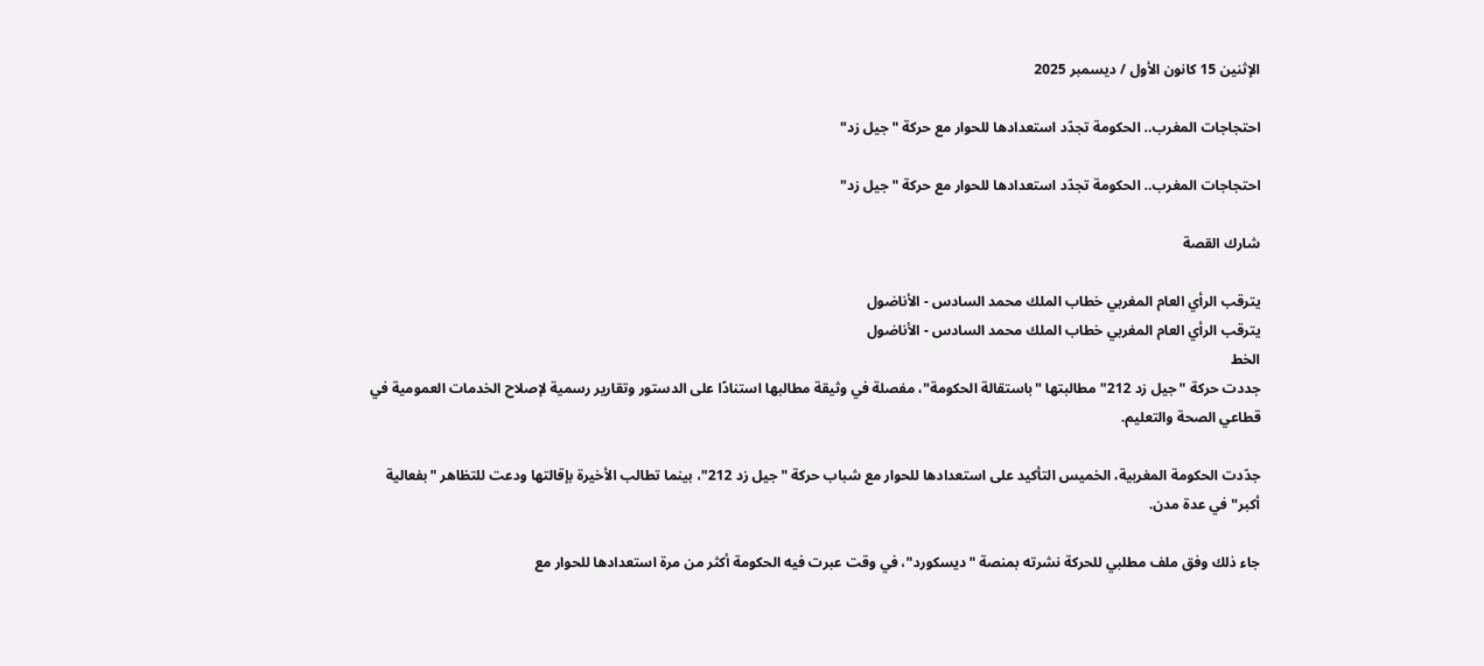الإثنين 15 كانون الأول / ديسمبر 2025

احتجاجات المغرب.. الحكومة تجدّد استعدادها للحوار مع حركة "جيل زد"

احتجاجات المغرب.. الحكومة تجدّد استعدادها للحوار مع حركة "جيل زد"

شارك القصة

يترقب الرأي العام المغربي خطاب الملك محمد السادس - الأناضول
يترقب الرأي العام المغربي خطاب الملك محمد السادس - الأناضول
الخط
جددت حركة "جيل زد 212" مطالبتها "باستقالة الحكومة"، مفصلة في وثيقة مطالبها استنادًا على الدستور وتقارير رسمية لإصلاح الخدمات العمومية في قطاعي الصحة والتعليم.

جدّدت الحكومة المغربية، الخميس التأكيد على استعدادها للحوار مع شباب حركة "جيل زد 212"، بينما تطالب الأخيرة بإقالتها ودعت للتظاهر "بفعالية أكبر" في عدة مدن.

جاء ذلك وفق ملف مطلبي للحركة نشرته بمنصة "ديسكورد"، في وقت عبرت فيه الحكومة أكثر من مرة استعدادها للحوار مع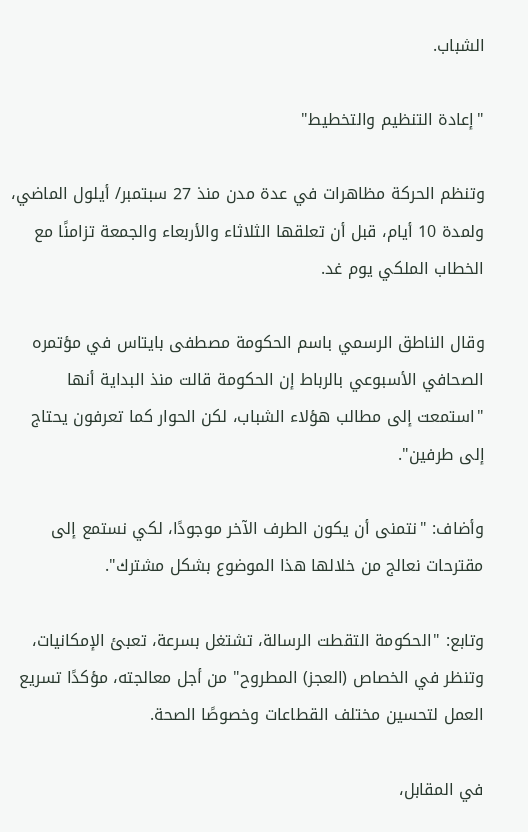الشباب.

"إعادة التنظيم والتخطيط"

وتنظم الحركة مظاهرات في عدة مدن منذ 27 سبتمبر/ أيلول الماضي، ولمدة 10 أيام، قبل أن تعلقها الثلاثاء والأربعاء والجمعة تزامنًا مع الخطاب الملكي يوم غد.

وقال الناطق الرسمي باسم الحكومة مصطفى بايتاس في مؤتمره الصحافي الأسبوعي بالرباط إن الحكومة قالت منذ البداية أنها "استمعت إلى مطالب هؤلاء الشباب، لكن الحوار كما تعرفون يحتاج إلى طرفين".

وأضاف: "نتمنى أن يكون الطرف الآخر موجودًا، لكي نستمع إلى مقترحات نعالج من خلالها هذا الموضوع بشكل مشترك".

وتابع: "الحكومة التقطت الرسالة، تشتغل بسرعة، تعبئ الإمكانيات، وتنظر في الخصاص (العجز) المطروح" من أجل معالجته، مؤكدًا تسريع العمل لتحسين مختلف القطاعات وخصوصًا الصحة.

في المقابل،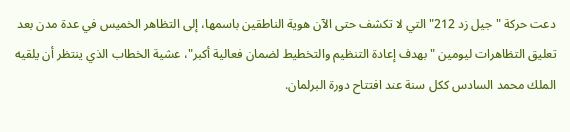دعت حركة "جيل زد 212" التي لا تكشف حتى الآن هوية الناطقين باسمها، إلى التظاهر الخميس في عدة مدن بعد تعليق التظاهرات ليومين "بهدف إعادة التنظيم والتخطيط لضمان فعالية أكبر"، عشية الخطاب الذي ينتظر أن يلقيه الملك محمد السادس ككل سنة عند افتتاح دورة البرلمان.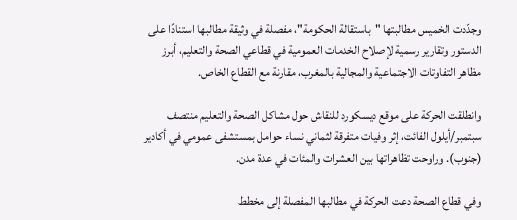وجدّدت الخميس مطالبتها "باستقالة الحكومة"، مفصلة في وثيقة مطالبها استنادًا على الدستور وتقارير رسمية لإصلاح الخدمات العمومية في قطاعي الصحة والتعليم، أبرز مظاهر التفاوتات الاجتماعية والمجالية بالمغرب، مقارنة مع القطاع الخاص.

وانطلقت الحركة على موقع ديسكورد للنقاش حول مشاكل الصحة والتعليم منتصف سبتمبر/أيلول الفائت، إثر وفيات متفرقة لثماني نساء حوامل بمستشفى عمومي في أكادير (جنوب). وراوحت تظاهراتها بين العشرات والمئات في عدة مدن.

وفي قطاع الصحة دعت الحركة في مطالبها المفصلة إلى مخطط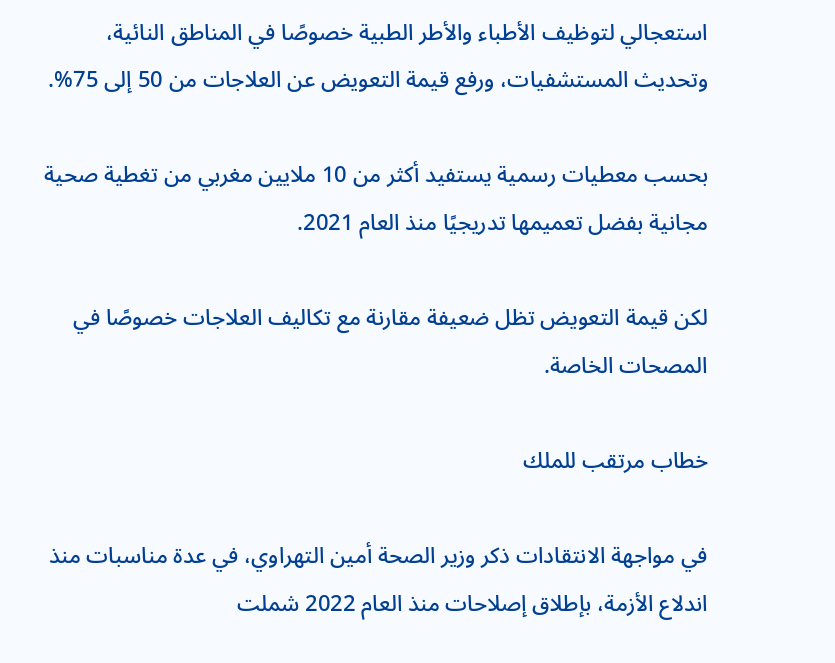استعجالي لتوظيف الأطباء والأطر الطبية خصوصًا في المناطق النائية، وتحديث المستشفيات، ورفع قيمة التعويض عن العلاجات من 50 إلى 75%.

بحسب معطيات رسمية يستفيد أكثر من 10 ملايين مغربي من تغطية صحية مجانية بفضل تعميمها تدريجيًا منذ العام 2021.

لكن قيمة التعويض تظل ضعيفة مقارنة مع تكاليف العلاجات خصوصًا في المصحات الخاصة.

خطاب مرتقب للملك

في مواجهة الانتقادات ذكر وزير الصحة أمين التهراوي، في عدة مناسبات منذ اندلاع الأزمة، بإطلاق إصلاحات منذ العام 2022 شملت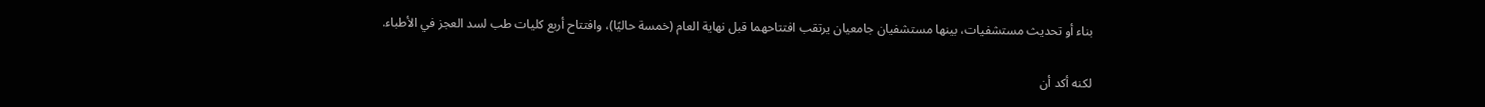بناء أو تحديث مستشفيات، بينها مستشفيان جامعيان يرتقب افتتاحهما قبل نهاية العام (خمسة حاليًا)، وافتتاح أربع كليات طب لسد العجز في الأطباء.

لكنه أكد أن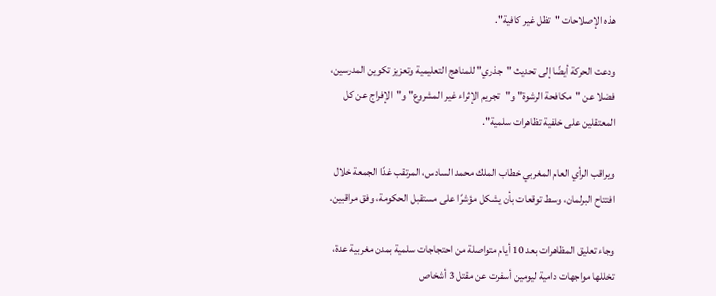هذه الإصلاحات "تظل غير كافية".

ودعت الحركة أيضًا إلى تحديث "جذري" للمناهج التعليمية وتعزيز تكوين المدرسين، فضلا عن "مكافحة الرشوة" و"تجريم الإثراء غير المشروع" و"الإفراج عن كل المعتقلين على خلفية تظاهرات سلمية".

ويراقب الرأي العام المغربي خطاب الملك محمد السادس، المرتقب غدًا الجمعة خلال افتتاح البرلمان، وسط توقعات بأن يشكل مؤشرًا على مستقبل الحكومة، وفق مراقبين.

وجاء تعليق المظاهرات بعد 10 أيام متواصلة من احتجاجات سلمية بمدن مغربية عدة، تخللها مواجهات دامية ليومين أسفرت عن مقتل 3 أشخاص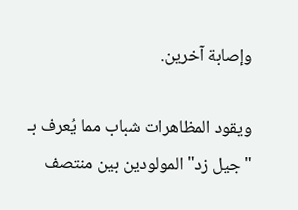وإصابة آخرين.

ويقود المظاهرات شباب مما يُعرف بـ "جيل زد" المولودين بين منتصف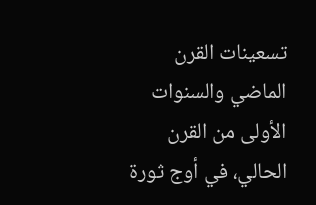تسعينات القرن الماضي والسنوات الأولى من القرن الحالي، في أوج ثورة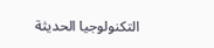التكنولوجيا الحديثة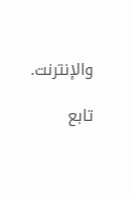والإنترنت.

تابع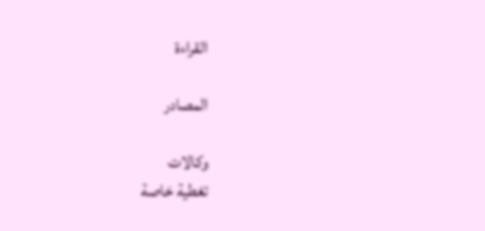القراءة

المصادر

وكالات
تغطية خاصة